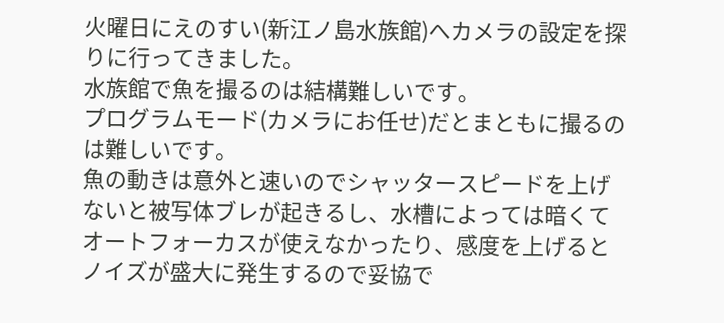火曜日にえのすい(新江ノ島水族館)へカメラの設定を探りに行ってきました。
水族館で魚を撮るのは結構難しいです。
プログラムモード(カメラにお任せ)だとまともに撮るのは難しいです。
魚の動きは意外と速いのでシャッタースピードを上げないと被写体ブレが起きるし、水槽によっては暗くてオートフォーカスが使えなかったり、感度を上げるとノイズが盛大に発生するので妥協で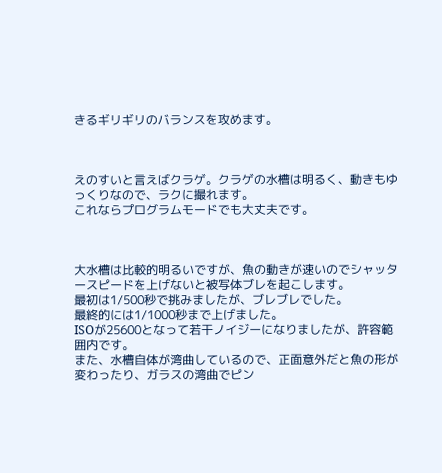きるギリギリのバランスを攻めます。



えのすいと言えばクラゲ。クラゲの水槽は明るく、動きもゆっくりなので、ラクに撮れます。
これならプログラムモードでも大丈夫です。



大水槽は比較的明るいですが、魚の動きが速いのでシャッタースピードを上げないと被写体ブレを起こします。
最初は1/500秒で挑みましたが、ブレブレでした。
最終的には1/1000秒まで上げました。
ISOが25600となって若干ノイジーになりましたが、許容範囲内です。
また、水槽自体が湾曲しているので、正面意外だと魚の形が変わったり、ガラスの湾曲でピン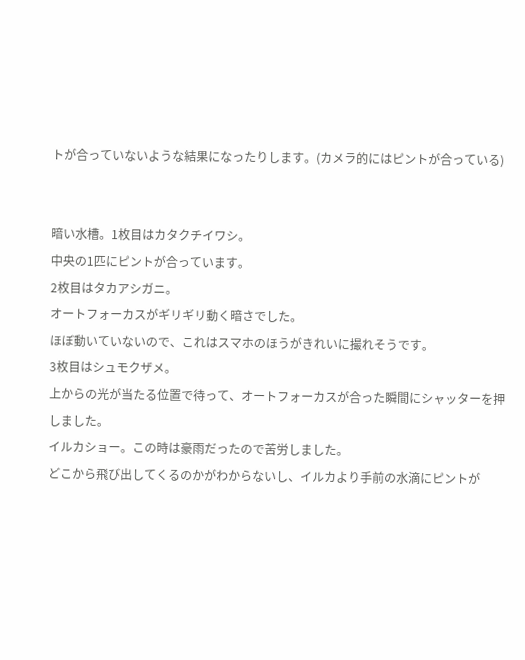トが合っていないような結果になったりします。(カメラ的にはピントが合っている)


暗い水槽。1枚目はカタクチイワシ。
中央の1匹にピントが合っています。
2枚目はタカアシガニ。
オートフォーカスがギリギリ動く暗さでした。
ほぼ動いていないので、これはスマホのほうがきれいに撮れそうです。
3枚目はシュモクザメ。
上からの光が当たる位置で待って、オートフォーカスが合った瞬間にシャッターを押しました。
イルカショー。この時は豪雨だったので苦労しました。
どこから飛び出してくるのかがわからないし、イルカより手前の水滴にピントが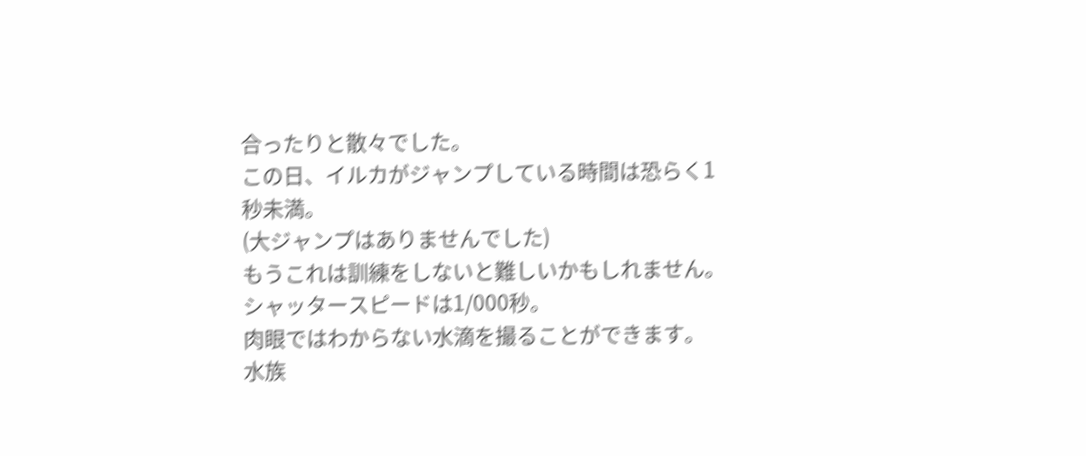合ったりと散々でした。
この日、イルカがジャンプしている時間は恐らく1秒未満。
(大ジャンプはありませんでした)
もうこれは訓練をしないと難しいかもしれません。
シャッタースピードは1/000秒。
肉眼ではわからない水滴を撮ることができます。
水族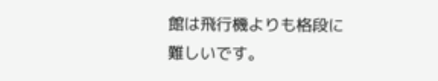館は飛行機よりも格段に難しいです。